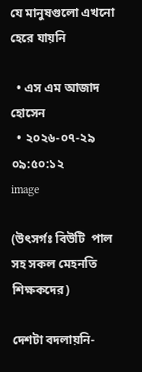যে মানুষগুলো এখনো হেরে যায়নি

  • এস এম আজাদ হোসেন
  • ২০২৬-০৭-২৯ ০৯:৫০:১২
image

(উৎসর্গঃ বিউটি  পাল সহ সকল মেহনতি শিক্ষকদের)

দেশটা বদলায়নি-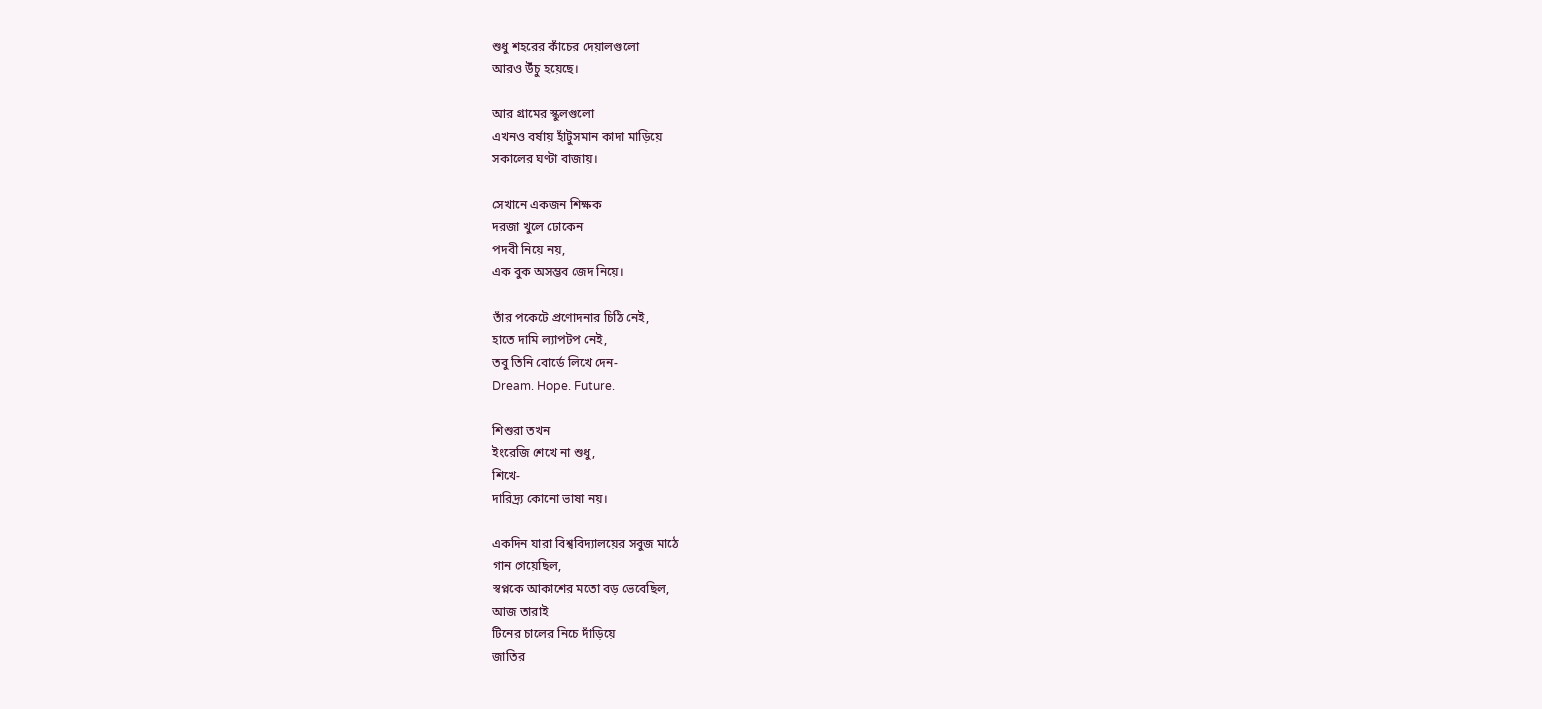শুধু শহরের কাঁচের দেয়ালগুলো
আরও উঁচু হয়েছে।

আর গ্রামের স্কুলগুলো
এখনও বর্ষায় হাঁটুসমান কাদা মাড়িয়ে
সকালের ঘণ্টা বাজায়।

সেখানে একজন শিক্ষক
দরজা খুলে ঢোকেন
পদবী নিয়ে নয়,
এক বুক অসম্ভব জেদ নিয়ে।

তাঁর পকেটে প্রণোদনার চিঠি নেই,
হাতে দামি ল্যাপটপ নেই,
তবু তিনি বোর্ডে লিখে দেন-
Dream. Hope. Future.

শিশুরা তখন
ইংরেজি শেখে না শুধু,
শিখে-
দারিদ্র্য কোনো ভাষা নয়।

একদিন যারা বিশ্ববিদ্যালয়ের সবুজ মাঠে
গান গেয়েছিল,
স্বপ্নকে আকাশের মতো বড় ভেবেছিল,
আজ তারাই
টিনের চালের নিচে দাঁড়িয়ে
জাতির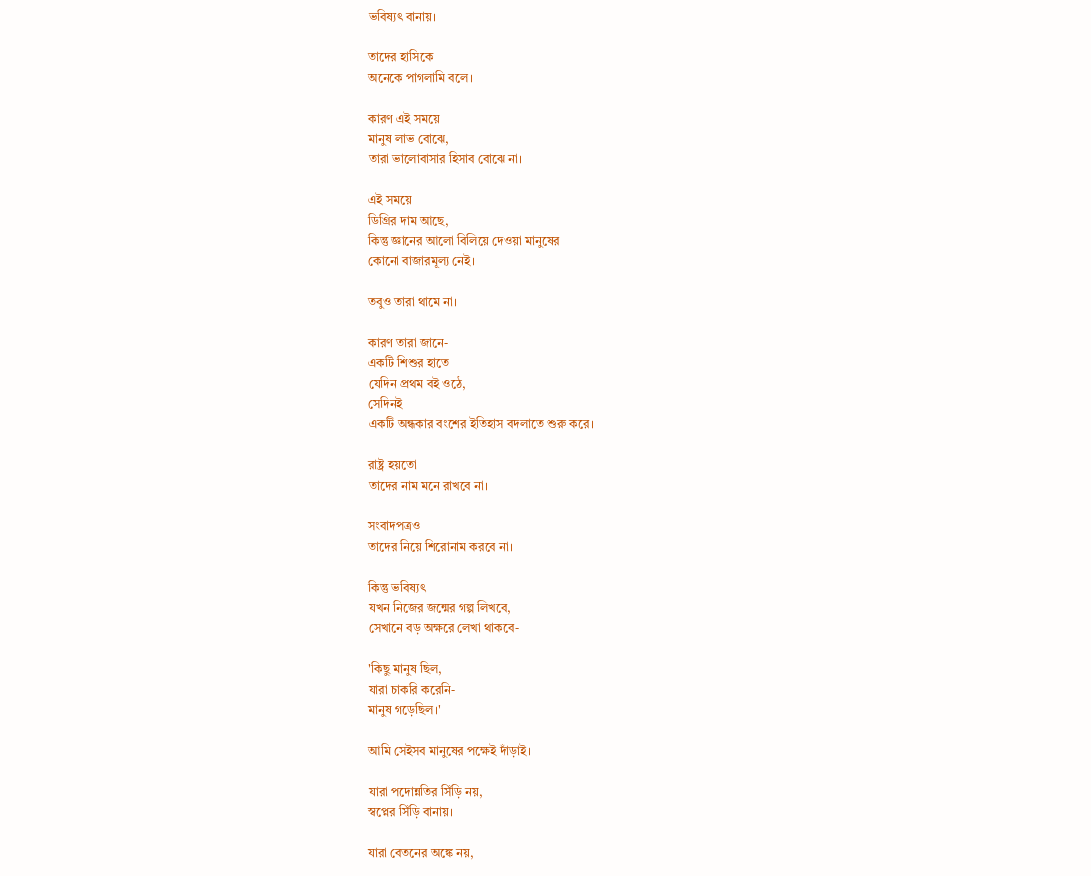ভবিষ্যৎ বানায়।

তাদের হাসিকে
অনেকে পাগলামি বলে।

কারণ এই সময়ে
মানুষ লাভ বোঝে,
তারা ভালোবাসার হিসাব বোঝে না।

এই সময়ে
ডিগ্রির দাম আছে,
কিন্তু জ্ঞানের আলো বিলিয়ে দেওয়া মানুষের
কোনো বাজারমূল্য নেই।

তবুও তারা থামে না।

কারণ তারা জানে-
একটি শিশুর হাতে
যেদিন প্রথম বই ওঠে,
সেদিনই
একটি অন্ধকার বংশের ইতিহাস বদলাতে শুরু করে।

রাষ্ট্র হয়তো
তাদের নাম মনে রাখবে না।

সংবাদপত্রও
তাদের নিয়ে শিরোনাম করবে না।

কিন্তু ভবিষ্যৎ
যখন নিজের জন্মের গল্প লিখবে,
সেখানে বড় অক্ষরে লেখা থাকবে-

'কিছু মানুষ ছিল,
যারা চাকরি করেনি-
মানুষ গড়েছিল।'

আমি সেইসব মানুষের পক্ষেই দাঁড়াই।

যারা পদোন্নতির সিঁড়ি নয়,
স্বপ্নের সিঁড়ি বানায়।

যারা বেতনের অঙ্কে নয়,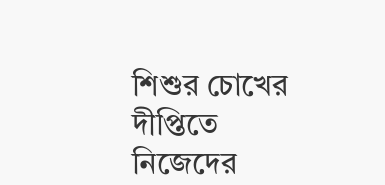শিশুর চোখের দীপ্তিতে
নিজেদের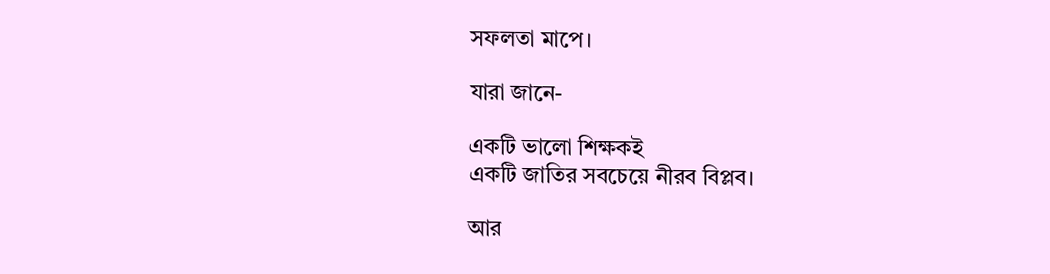সফলতা মাপে।

যারা জানে-

একটি ভালো শিক্ষকই
একটি জাতির সবচেয়ে নীরব বিপ্লব।

আর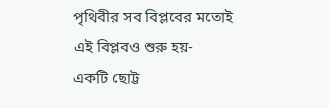পৃথিবীর সব বিপ্লবের মতোই
এই বিপ্লবও শুরু হয়-
একটি ছোট্ট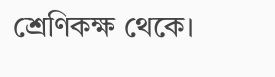শ্রেণিকক্ষ থেকে।